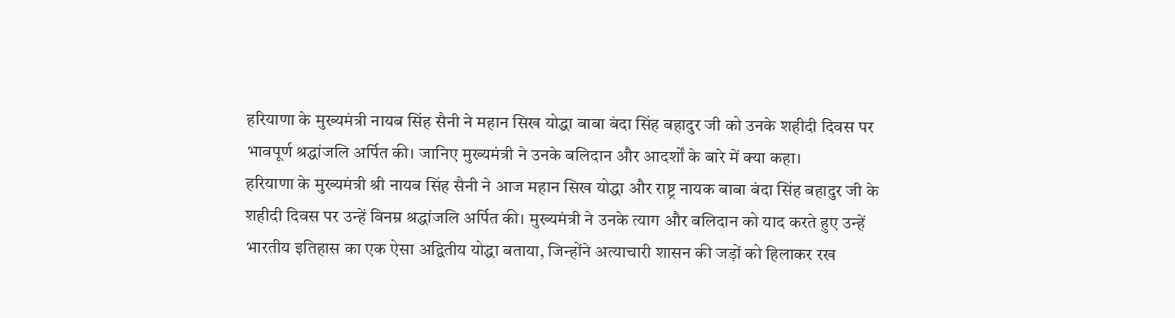हरियाणा के मुख्यमंत्री नायब सिंह सैनी ने महान सिख योद्धा बाबा बंदा सिंह बहादुर जी को उनके शहीदी दिवस पर भावपूर्ण श्रद्धांजलि अर्पित की। जानिए मुख्यमंत्री ने उनके बलिदान और आदर्शों के बारे में क्या कहा।
हरियाणा के मुख्यमंत्री श्री नायब सिंह सैनी ने आज महान सिख योद्धा और राष्ट्र नायक बाबा बंदा सिंह बहादुर जी के शहीदी दिवस पर उन्हें विनम्र श्रद्धांजलि अर्पित की। मुख्यमंत्री ने उनके त्याग और बलिदान को याद करते हुए उन्हें भारतीय इतिहास का एक ऐसा अद्वितीय योद्धा बताया, जिन्होंने अत्याचारी शासन की जड़ों को हिलाकर रख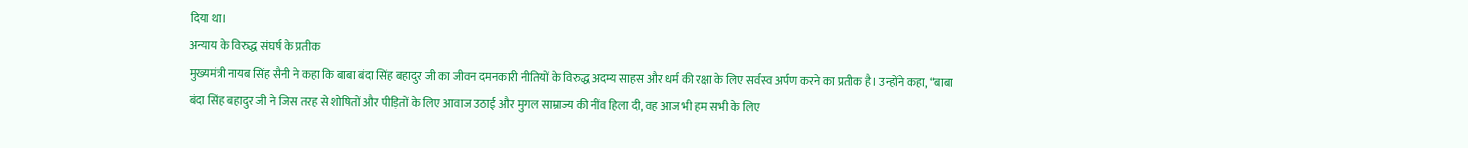दिया था।
अन्याय के विरुद्ध संघर्ष के प्रतीक
मुख्यमंत्री नायब सिंह सैनी ने कहा कि बाबा बंदा सिंह बहादुर जी का जीवन दमनकारी नीतियों के विरुद्ध अदम्य साहस और धर्म की रक्षा के लिए सर्वस्व अर्पण करने का प्रतीक है। उन्होंने कहा, “बाबा बंदा सिंह बहादुर जी ने जिस तरह से शोषितों और पीड़ितों के लिए आवाज उठाई और मुगल साम्राज्य की नींव हिला दी, वह आज भी हम सभी के लिए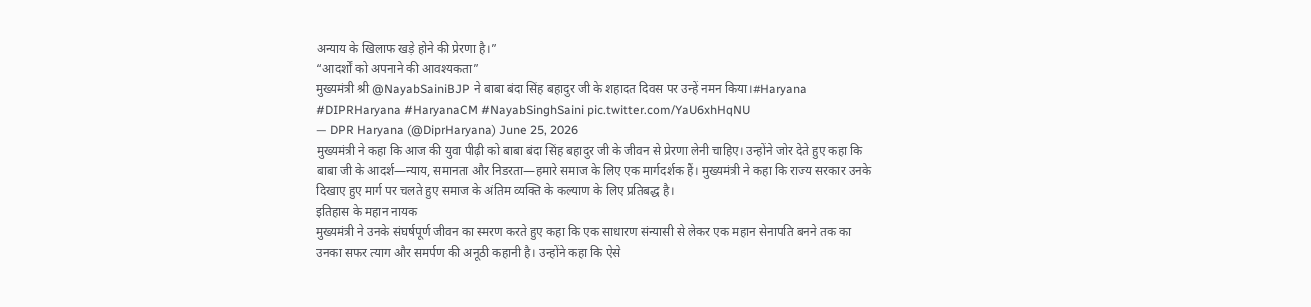अन्याय के खिलाफ खड़े होने की प्रेरणा है।”
“आदर्शों को अपनाने की आवश्यकता”
मुख्यमंत्री श्री @NayabSainiBJP ने बाबा बंदा सिंह बहादुर जी के शहादत दिवस पर उन्हें नमन किया।#Haryana #DIPRHaryana #HaryanaCM #NayabSinghSaini pic.twitter.com/YaU6xhHqNU
— DPR Haryana (@DiprHaryana) June 25, 2026
मुख्यमंत्री ने कहा कि आज की युवा पीढ़ी को बाबा बंदा सिंह बहादुर जी के जीवन से प्रेरणा लेनी चाहिए। उन्होंने जोर देते हुए कहा कि बाबा जी के आदर्श—न्याय, समानता और निडरता—हमारे समाज के लिए एक मार्गदर्शक हैं। मुख्यमंत्री ने कहा कि राज्य सरकार उनके दिखाए हुए मार्ग पर चलते हुए समाज के अंतिम व्यक्ति के कल्याण के लिए प्रतिबद्ध है।
इतिहास के महान नायक
मुख्यमंत्री ने उनके संघर्षपूर्ण जीवन का स्मरण करते हुए कहा कि एक साधारण संन्यासी से लेकर एक महान सेनापति बनने तक का उनका सफर त्याग और समर्पण की अनूठी कहानी है। उन्होंने कहा कि ऐसे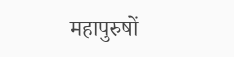महापुरुषों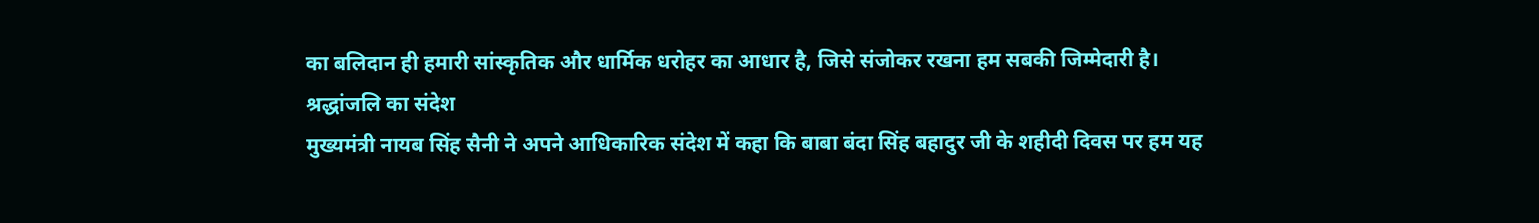का बलिदान ही हमारी सांस्कृतिक और धार्मिक धरोहर का आधार है, जिसे संजोकर रखना हम सबकी जिम्मेदारी है।
श्रद्धांजलि का संदेश
मुख्यमंत्री नायब सिंह सैनी ने अपने आधिकारिक संदेश में कहा कि बाबा बंदा सिंह बहादुर जी के शहीदी दिवस पर हम यह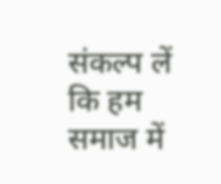संकल्प लें कि हम समाज में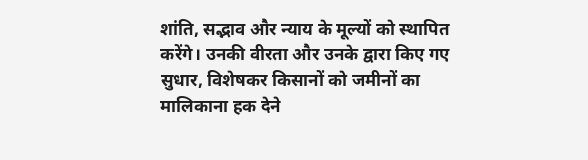शांति, सद्भाव और न्याय के मूल्यों को स्थापित करेंगे। उनकी वीरता और उनके द्वारा किए गए सुधार, विशेषकर किसानों को जमीनों का मालिकाना हक देने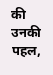की उनकी पहल,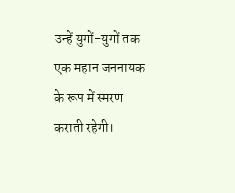उन्हें युगों-युगों तक एक महान जननायक के रूप में स्मरण कराती रहेगी।